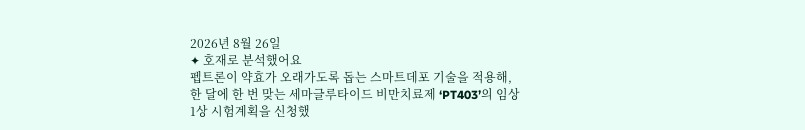2026년 8월 26일
✦ 호재로 분석했어요
펩트론이 약효가 오래가도록 돕는 스마트데포 기술을 적용해, 한 달에 한 번 맞는 세마글루타이드 비만치료제 ‘PT403’의 임상 1상 시험계획을 신청했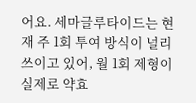어요. 세마글루타이드는 현재 주 1회 투여 방식이 널리 쓰이고 있어, 월 1회 제형이 실제로 약효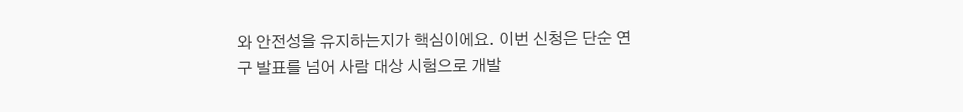와 안전성을 유지하는지가 핵심이에요. 이번 신청은 단순 연구 발표를 넘어 사람 대상 시험으로 개발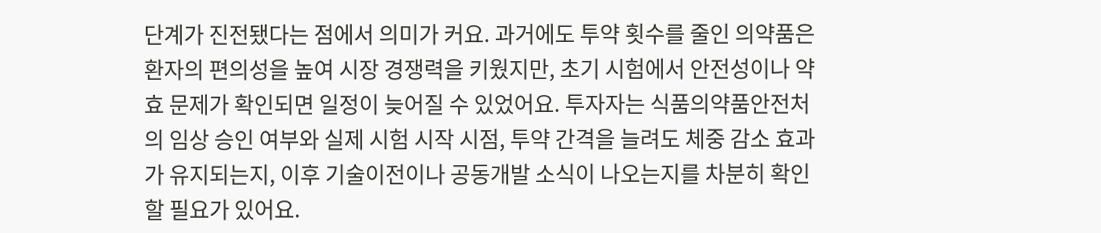단계가 진전됐다는 점에서 의미가 커요. 과거에도 투약 횟수를 줄인 의약품은 환자의 편의성을 높여 시장 경쟁력을 키웠지만, 초기 시험에서 안전성이나 약효 문제가 확인되면 일정이 늦어질 수 있었어요. 투자자는 식품의약품안전처의 임상 승인 여부와 실제 시험 시작 시점, 투약 간격을 늘려도 체중 감소 효과가 유지되는지, 이후 기술이전이나 공동개발 소식이 나오는지를 차분히 확인할 필요가 있어요.